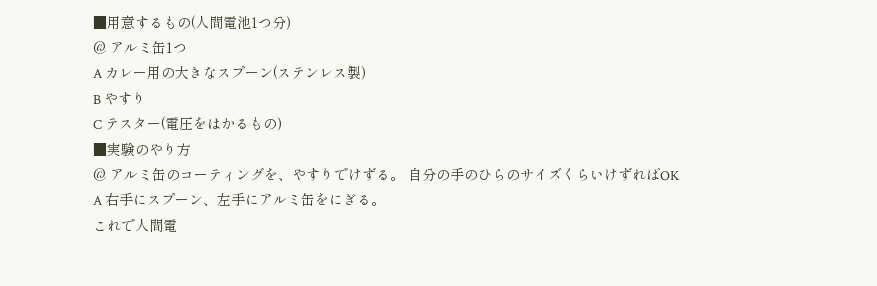■用意するもの(人間電池1つ分)
@ アルミ缶1つ
A カレー用の大きなスプーン(ステンレス製)
B やすり
C テスター(電圧をはかるもの)
■実験のやり方
@ アルミ缶のコーティングを、やすりでけずる。 自分の手のひらのサイズくらいけずればOK
A 右手にスプーン、左手にアルミ缶をにぎる。
これで人間電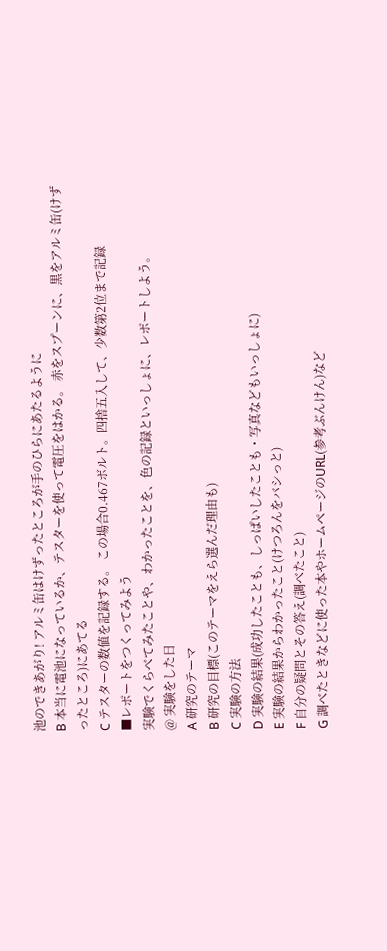池のできあがり! アルミ缶はけずったところが手のひらにあたるように
B 本当に電池になっているか、テスターを使って電圧をはかる。 赤をスプーンに、黒をアルミ缶(けずったところ)にあてる
C テスターの数値を記録する。 この場合0.467ボルト。四捨五入して、少数第2位まで記録
■レポートをつくってみよう
実験でくらべてみたことや、わかったことを、色の記録といっしょに、レポートしよう。
@ 実験をした日
A 研究のテーマ
B 研究の目標(このテーマをえら選んだ理由も)
C 実験の方法
D 実験の結果(成功したことも、しっぱいしたことも・写真などもいっしょに)
E 実験の結果からわかったこと(けつろんをバシっと)
F 自分の疑問とその答え(調べたこと)
G 調べたときなどに使った本やホームページのURL(参考ぶんけん)など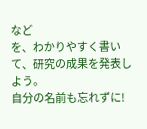など
を、わかりやすく書いて、研究の成果を発表しよう。
自分の名前も忘れずに!